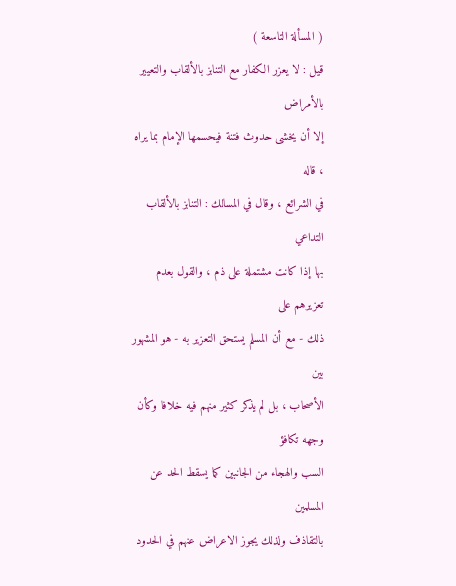( المسألة التاسعة )
قيل : لا يعزر الكفار مع التنابز بالألقاب والتعيير بالأمراض
إلا أن يخشى حدوث فتنة فيحسمها الإمام بما يراه ، قاله
في الشرائع ، وقال في المسالك : التنابز بالألقاب التداعي
بها إذا كانت مشتملة على ذم ، والقول بعدم تعزيرهم على
ذلك - مع أن المسلم يستحق التعزير به - هو المشهور بين
الأصحاب ، بل لم يذكر كثير منهم فيه خلافا وكأن وجهه تكافؤ
السب والهجاء من الجانبين كما يسقط الحد عن المسلمين
بالتقاذف ولذلك يجوز الاعراض عنهم في الحدود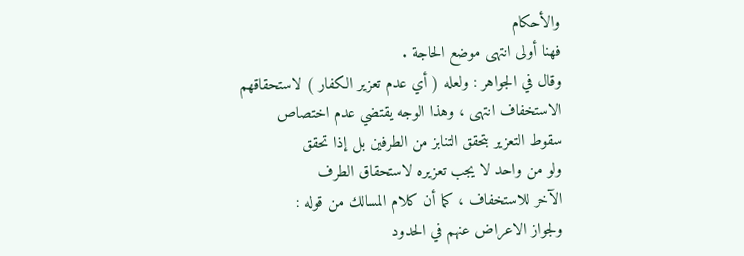والأحكام
فهنا أولى انتهى موضع الحاجة .
وقال في الجواهر : ولعله ( أي عدم تعزير الكفار ) لاستحقاقهم
الاستخفاف انتهى ، وهذا الوجه يقتضي عدم اختصاص
سقوط التعزير بتحقق التنابز من الطرفين بل إذا تحقق
ولو من واحد لا يجب تعزيره لاستحقاق الطرف
الآخر للاستخفاف ، كما أن كلام المسالك من قوله :
ولجواز الاعراض عنهم في الحدود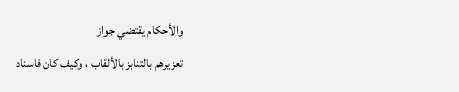والأحكام يقتضي جواز
تعزيرهم بالتنابز بالألقاب ، وكيف كان فاسناد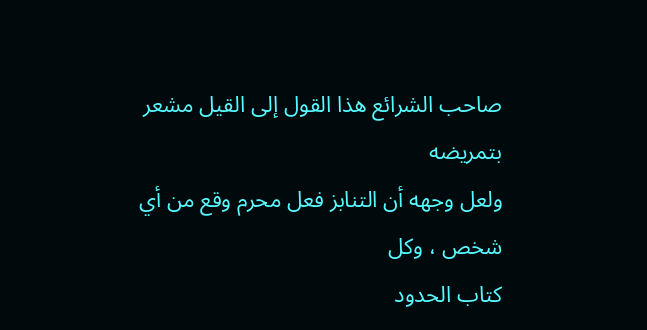صاحب الشرائع هذا القول إلى القيل مشعر بتمريضه
ولعل وجهه أن التنابز فعل محرم وقع من أي شخص ، وكل
كتاب الحدود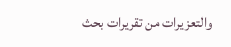والتعزيرات من تقريرات بحث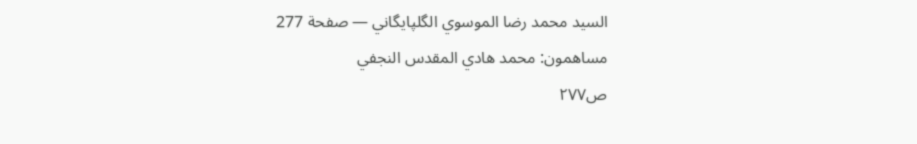السيد محمد رضا الموسوي الگلپايگاني — صفحة 277
مساهمون: محمد هادي المقدس النجفي
ص٢٧٧